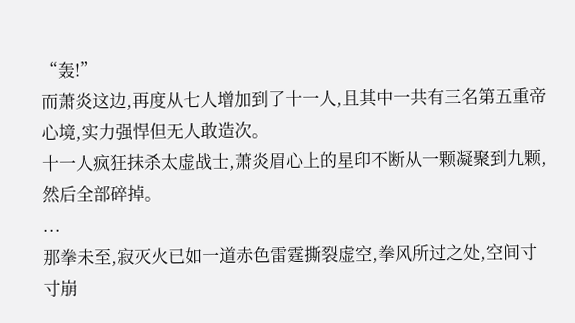“轰!”
而萧炎这边,再度从七人增加到了十一人,且其中一共有三名第五重帝心境,实力强悍但无人敢造次。
十一人疯狂抹杀太虚战士,萧炎眉心上的星印不断从一颗凝聚到九颗,然后全部碎掉。
...
那拳未至,寂灭火已如一道赤色雷霆撕裂虚空,拳风所过之处,空间寸寸崩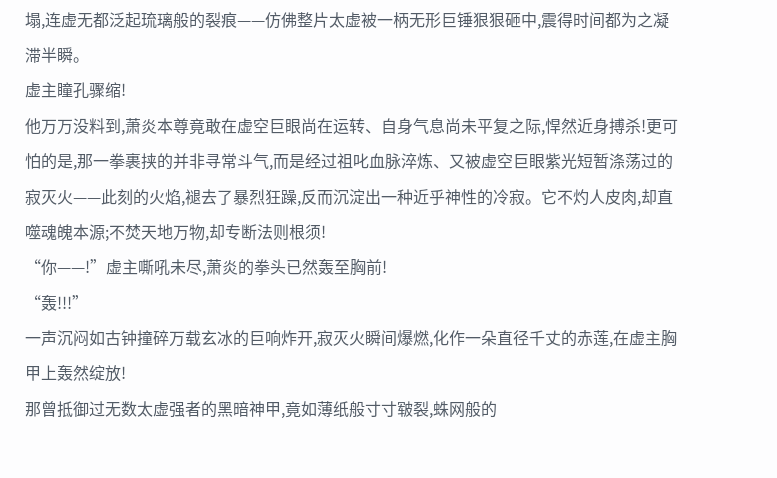塌,连虚无都泛起琉璃般的裂痕——仿佛整片太虚被一柄无形巨锤狠狠砸中,震得时间都为之凝滞半瞬。
虚主瞳孔骤缩!
他万万没料到,萧炎本尊竟敢在虚空巨眼尚在运转、自身气息尚未平复之际,悍然近身搏杀!更可怕的是,那一拳裹挟的并非寻常斗气,而是经过祖叱血脉淬炼、又被虚空巨眼紫光短暂涤荡过的寂灭火——此刻的火焰,褪去了暴烈狂躁,反而沉淀出一种近乎神性的冷寂。它不灼人皮肉,却直噬魂魄本源;不焚天地万物,却专断法则根须!
“你——!”虚主嘶吼未尽,萧炎的拳头已然轰至胸前!
“轰!!!”
一声沉闷如古钟撞碎万载玄冰的巨响炸开,寂灭火瞬间爆燃,化作一朵直径千丈的赤莲,在虚主胸甲上轰然绽放!
那曾抵御过无数太虚强者的黑暗神甲,竟如薄纸般寸寸皲裂,蛛网般的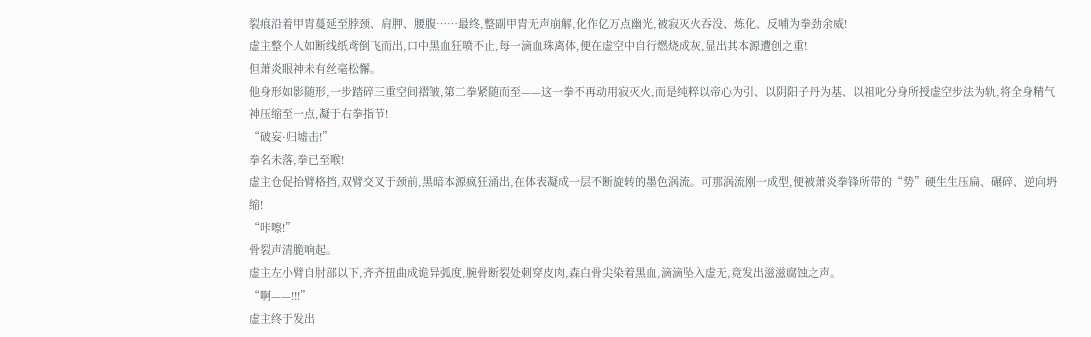裂痕沿着甲胄蔓延至脖颈、肩胛、腰腹……最终,整副甲胄无声崩解,化作亿万点幽光,被寂灭火吞没、炼化、反哺为拳劲余威!
虚主整个人如断线纸鸢倒飞而出,口中黑血狂喷不止,每一滴血珠离体,便在虚空中自行燃烧成灰,显出其本源遭创之重!
但萧炎眼神未有丝毫松懈。
他身形如影随形,一步踏碎三重空间褶皱,第二拳紧随而至——这一拳不再动用寂灭火,而是纯粹以帝心为引、以阴阳子丹为基、以祖叱分身所授虚空步法为轨,将全身精气神压缩至一点,凝于右拳指节!
“破妄·归墟击!”
拳名未落,拳已至喉!
虚主仓促抬臂格挡,双臂交叉于颈前,黑暗本源疯狂涌出,在体表凝成一层不断旋转的墨色涡流。可那涡流刚一成型,便被萧炎拳锋所带的“势”硬生生压扁、碾碎、逆向坍缩!
“咔嚓!”
骨裂声清脆响起。
虚主左小臂自肘部以下,齐齐扭曲成诡异弧度,腕骨断裂处刺穿皮肉,森白骨尖染着黑血,滴滴坠入虚无,竟发出滋滋腐蚀之声。
“啊——!!!”
虚主终于发出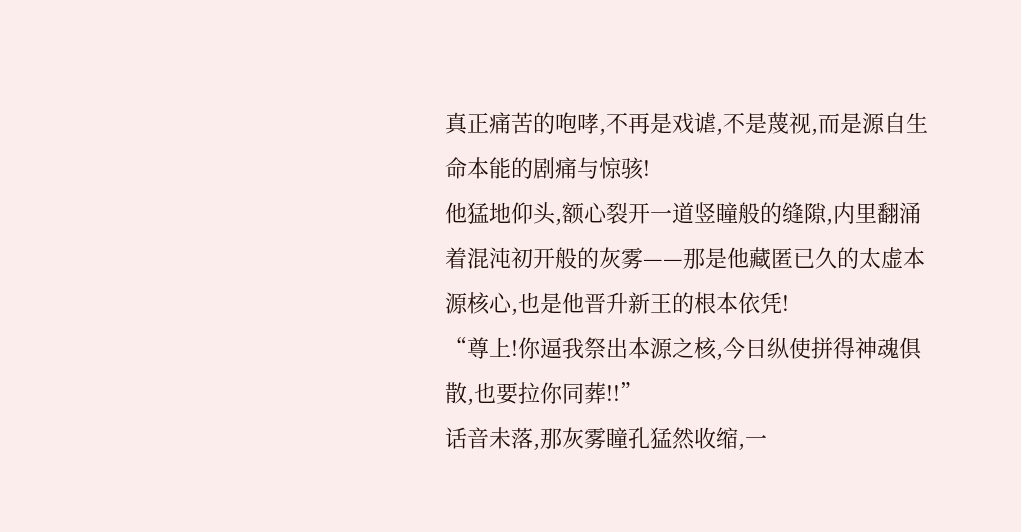真正痛苦的咆哮,不再是戏谑,不是蔑视,而是源自生命本能的剧痛与惊骇!
他猛地仰头,额心裂开一道竖瞳般的缝隙,内里翻涌着混沌初开般的灰雾——那是他藏匿已久的太虚本源核心,也是他晋升新王的根本依凭!
“尊上!你逼我祭出本源之核,今日纵使拼得神魂俱散,也要拉你同葬!!”
话音未落,那灰雾瞳孔猛然收缩,一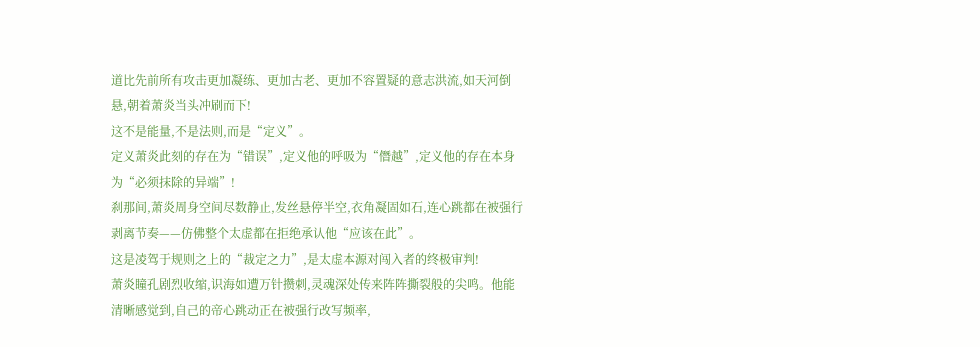道比先前所有攻击更加凝练、更加古老、更加不容置疑的意志洪流,如天河倒悬,朝着萧炎当头冲刷而下!
这不是能量,不是法则,而是“定义”。
定义萧炎此刻的存在为“错误”,定义他的呼吸为“僭越”,定义他的存在本身为“必须抹除的异端”!
刹那间,萧炎周身空间尽数静止,发丝悬停半空,衣角凝固如石,连心跳都在被强行剥离节奏——仿佛整个太虚都在拒绝承认他“应该在此”。
这是凌驾于规则之上的“裁定之力”,是太虚本源对闯入者的终极审判!
萧炎瞳孔剧烈收缩,识海如遭万针攒刺,灵魂深处传来阵阵撕裂般的尖鸣。他能清晰感觉到,自己的帝心跳动正在被强行改写频率,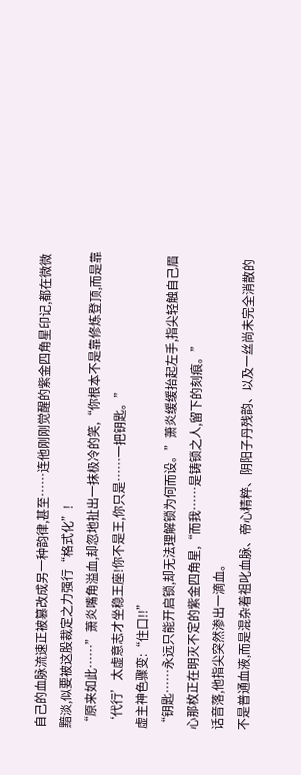自己的血脉流速正被篡改成另一种韵律,甚至……连他刚刚觉醒的紫金四角星印记,都在微微黯淡,似要被这股裁定之力强行“格式化”!
“原来如此……”萧炎嘴角溢血,却忽地扯出一抹极冷的笑,“你根本不是靠修炼登顶,而是靠‘代行’太虚意志才坐稳王座!你不是王,你只是……一把钥匙。”
虚主神色骤变:“住口!!”
“钥匙……永远只能开启锁,却无法理解锁为何而设。”萧炎缓缓抬起左手,指尖轻触自己眉心那枚正在明灭不定的紫金四角星,“而我……是铸锁之人,留下的刻痕。”
话音落,他指尖突然渗出一滴血。
不是普通血液,而是混杂着祖叱血脉、帝心精粹、阴阳子丹残韵、以及一丝尚未完全消散的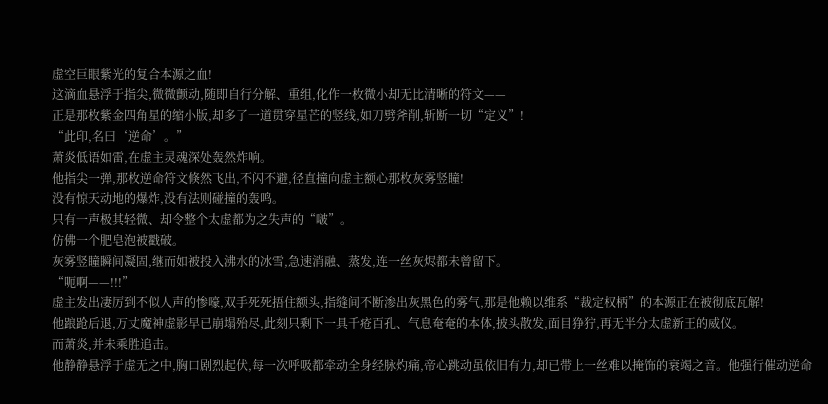虚空巨眼紫光的复合本源之血!
这滴血悬浮于指尖,微微颤动,随即自行分解、重组,化作一枚微小却无比清晰的符文——
正是那枚紫金四角星的缩小版,却多了一道贯穿星芒的竖线,如刀劈斧削,斩断一切“定义”!
“此印,名曰‘逆命’。”
萧炎低语如雷,在虚主灵魂深处轰然炸响。
他指尖一弹,那枚逆命符文倏然飞出,不闪不避,径直撞向虚主额心那枚灰雾竖瞳!
没有惊天动地的爆炸,没有法则碰撞的轰鸣。
只有一声极其轻微、却令整个太虚都为之失声的“啵”。
仿佛一个肥皂泡被戳破。
灰雾竖瞳瞬间凝固,继而如被投入沸水的冰雪,急速消融、蒸发,连一丝灰烬都未曾留下。
“呃啊——!!!”
虚主发出凄厉到不似人声的惨嚎,双手死死捂住额头,指缝间不断渗出灰黑色的雾气,那是他赖以维系“裁定权柄”的本源正在被彻底瓦解!
他踉跄后退,万丈魔神虚影早已崩塌殆尽,此刻只剩下一具千疮百孔、气息奄奄的本体,披头散发,面目狰狞,再无半分太虚新王的威仪。
而萧炎,并未乘胜追击。
他静静悬浮于虚无之中,胸口剧烈起伏,每一次呼吸都牵动全身经脉灼痛,帝心跳动虽依旧有力,却已带上一丝难以掩饰的衰竭之音。他强行催动逆命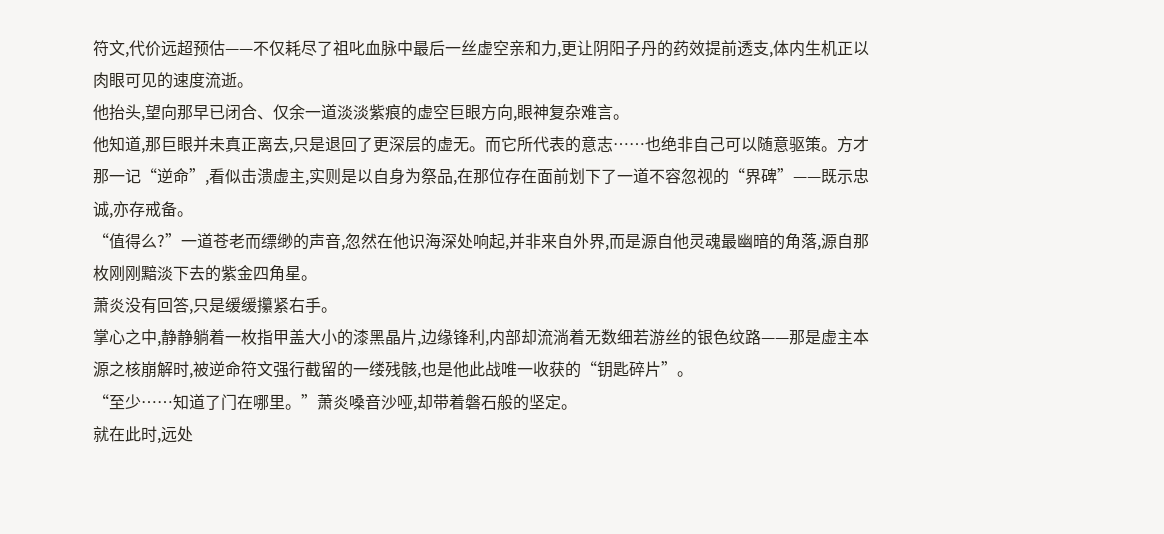符文,代价远超预估——不仅耗尽了祖叱血脉中最后一丝虚空亲和力,更让阴阳子丹的药效提前透支,体内生机正以肉眼可见的速度流逝。
他抬头,望向那早已闭合、仅余一道淡淡紫痕的虚空巨眼方向,眼神复杂难言。
他知道,那巨眼并未真正离去,只是退回了更深层的虚无。而它所代表的意志……也绝非自己可以随意驱策。方才那一记“逆命”,看似击溃虚主,实则是以自身为祭品,在那位存在面前划下了一道不容忽视的“界碑”——既示忠诚,亦存戒备。
“值得么?”一道苍老而缥缈的声音,忽然在他识海深处响起,并非来自外界,而是源自他灵魂最幽暗的角落,源自那枚刚刚黯淡下去的紫金四角星。
萧炎没有回答,只是缓缓攥紧右手。
掌心之中,静静躺着一枚指甲盖大小的漆黑晶片,边缘锋利,内部却流淌着无数细若游丝的银色纹路——那是虚主本源之核崩解时,被逆命符文强行截留的一缕残骸,也是他此战唯一收获的“钥匙碎片”。
“至少……知道了门在哪里。”萧炎嗓音沙哑,却带着磐石般的坚定。
就在此时,远处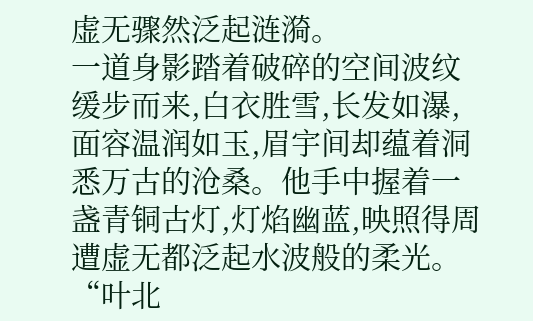虚无骤然泛起涟漪。
一道身影踏着破碎的空间波纹缓步而来,白衣胜雪,长发如瀑,面容温润如玉,眉宇间却蕴着洞悉万古的沧桑。他手中握着一盏青铜古灯,灯焰幽蓝,映照得周遭虚无都泛起水波般的柔光。
“叶北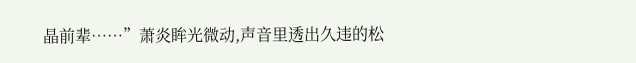晶前辈……”萧炎眸光微动,声音里透出久违的松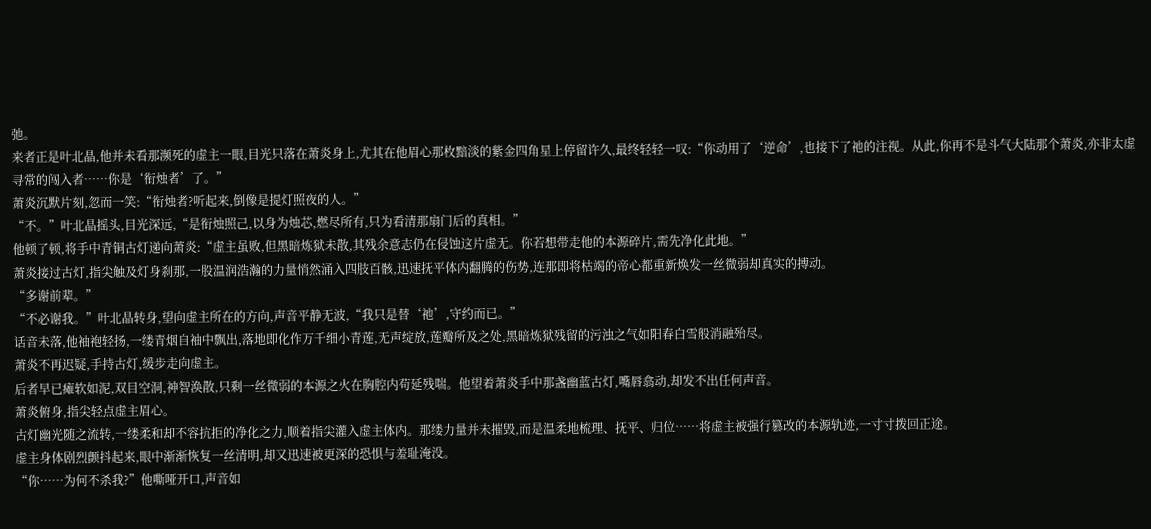弛。
来者正是叶北晶,他并未看那濒死的虚主一眼,目光只落在萧炎身上,尤其在他眉心那枚黯淡的紫金四角星上停留许久,最终轻轻一叹:“你动用了‘逆命’,也接下了祂的注视。从此,你再不是斗气大陆那个萧炎,亦非太虚寻常的闯入者……你是‘衔烛者’了。”
萧炎沉默片刻,忽而一笑:“衔烛者?听起来,倒像是提灯照夜的人。”
“不。”叶北晶摇头,目光深远,“是衔烛照己,以身为烛芯,燃尽所有,只为看清那扇门后的真相。”
他顿了顿,将手中青铜古灯递向萧炎:“虚主虽败,但黑暗炼狱未散,其残余意志仍在侵蚀这片虚无。你若想带走他的本源碎片,需先净化此地。”
萧炎接过古灯,指尖触及灯身刹那,一股温润浩瀚的力量悄然涌入四肢百骸,迅速抚平体内翻腾的伤势,连那即将枯竭的帝心都重新焕发一丝微弱却真实的搏动。
“多谢前辈。”
“不必谢我。”叶北晶转身,望向虚主所在的方向,声音平静无波,“我只是替‘祂’,守约而已。”
话音未落,他袖袍轻扬,一缕青烟自袖中飘出,落地即化作万千细小青莲,无声绽放,莲瓣所及之处,黑暗炼狱残留的污浊之气如阳春白雪般消融殆尽。
萧炎不再迟疑,手持古灯,缓步走向虚主。
后者早已瘫软如泥,双目空洞,神智涣散,只剩一丝微弱的本源之火在胸腔内苟延残喘。他望着萧炎手中那盏幽蓝古灯,嘴唇翕动,却发不出任何声音。
萧炎俯身,指尖轻点虚主眉心。
古灯幽光随之流转,一缕柔和却不容抗拒的净化之力,顺着指尖灌入虚主体内。那缕力量并未摧毁,而是温柔地梳理、抚平、归位……将虚主被强行篡改的本源轨迹,一寸寸拨回正途。
虚主身体剧烈颤抖起来,眼中渐渐恢复一丝清明,却又迅速被更深的恐惧与羞耻淹没。
“你……为何不杀我?”他嘶哑开口,声音如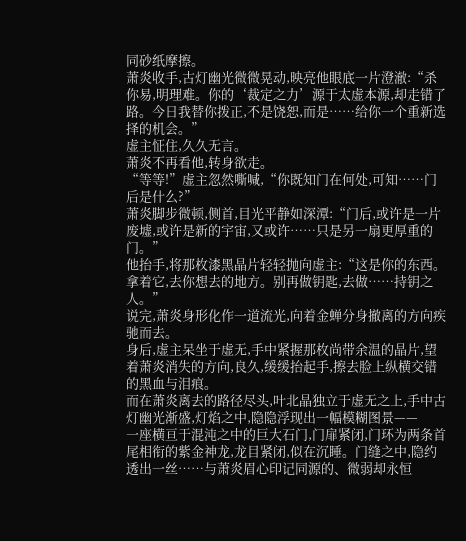同砂纸摩擦。
萧炎收手,古灯幽光微微晃动,映亮他眼底一片澄澈:“杀你易,明理难。你的‘裁定之力’源于太虚本源,却走错了路。今日我替你拨正,不是饶恕,而是……给你一个重新选择的机会。”
虚主怔住,久久无言。
萧炎不再看他,转身欲走。
“等等!”虚主忽然嘶喊,“你既知门在何处,可知……门后是什么?”
萧炎脚步微顿,侧首,目光平静如深潭:“门后,或许是一片废墟,或许是新的宇宙,又或许……只是另一扇更厚重的门。”
他抬手,将那枚漆黑晶片轻轻抛向虚主:“这是你的东西。拿着它,去你想去的地方。别再做钥匙,去做……持钥之人。”
说完,萧炎身形化作一道流光,向着金蝉分身撤离的方向疾驰而去。
身后,虚主呆坐于虚无,手中紧握那枚尚带余温的晶片,望着萧炎消失的方向,良久,缓缓抬起手,擦去脸上纵横交错的黑血与泪痕。
而在萧炎离去的路径尽头,叶北晶独立于虚无之上,手中古灯幽光渐盛,灯焰之中,隐隐浮现出一幅模糊图景——
一座横亘于混沌之中的巨大石门,门扉紧闭,门环为两条首尾相衔的紫金神龙,龙目紧闭,似在沉睡。门缝之中,隐约透出一丝……与萧炎眉心印记同源的、微弱却永恒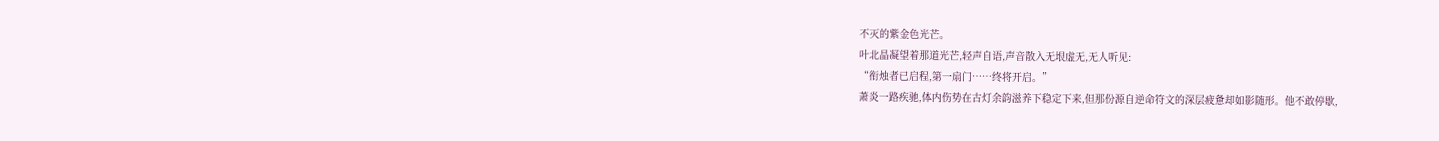不灭的紫金色光芒。
叶北晶凝望着那道光芒,轻声自语,声音散入无垠虚无,无人听见:
“衔烛者已启程,第一扇门……终将开启。”
萧炎一路疾驰,体内伤势在古灯余韵滋养下稳定下来,但那份源自逆命符文的深层疲惫却如影随形。他不敢停歇,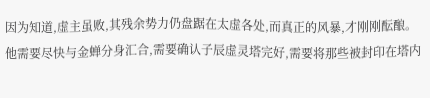因为知道,虚主虽败,其残余势力仍盘踞在太虚各处,而真正的风暴,才刚刚酝酿。
他需要尽快与金蝉分身汇合,需要确认子辰虚灵塔完好,需要将那些被封印在塔内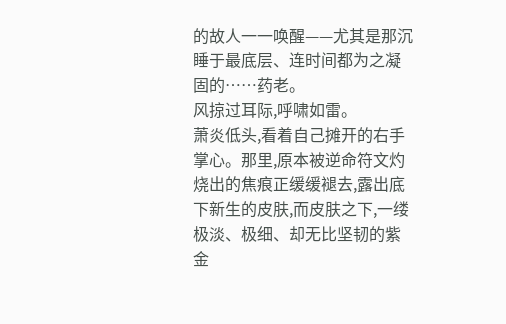的故人一一唤醒——尤其是那沉睡于最底层、连时间都为之凝固的……药老。
风掠过耳际,呼啸如雷。
萧炎低头,看着自己摊开的右手掌心。那里,原本被逆命符文灼烧出的焦痕正缓缓褪去,露出底下新生的皮肤,而皮肤之下,一缕极淡、极细、却无比坚韧的紫金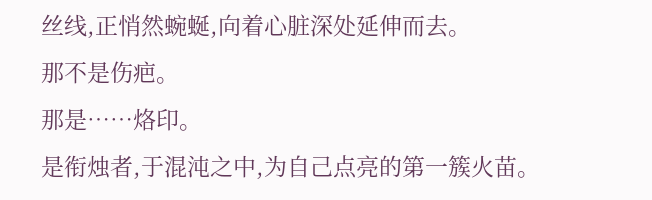丝线,正悄然蜿蜒,向着心脏深处延伸而去。
那不是伤疤。
那是……烙印。
是衔烛者,于混沌之中,为自己点亮的第一簇火苗。